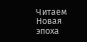Читаем Новая эпоха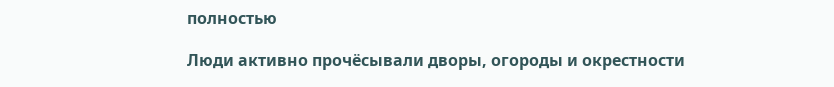полностью

Люди активно прочёсывали дворы, огороды и окрестности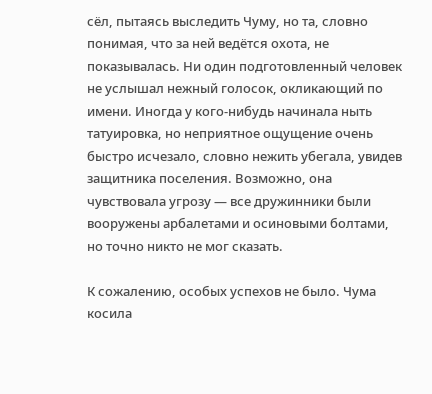сёл, пытаясь выследить Чуму, но та, словно понимая, что за ней ведётся охота, не показывалась. Ни один подготовленный человек не услышал нежный голосок, окликающий по имени. Иногда у кого-нибудь начинала ныть татуировка, но неприятное ощущение очень быстро исчезало, словно нежить убегала, увидев защитника поселения. Возможно, она чувствовала угрозу — все дружинники были вооружены арбалетами и осиновыми болтами, но точно никто не мог сказать.

К сожалению, особых успехов не было. Чума косила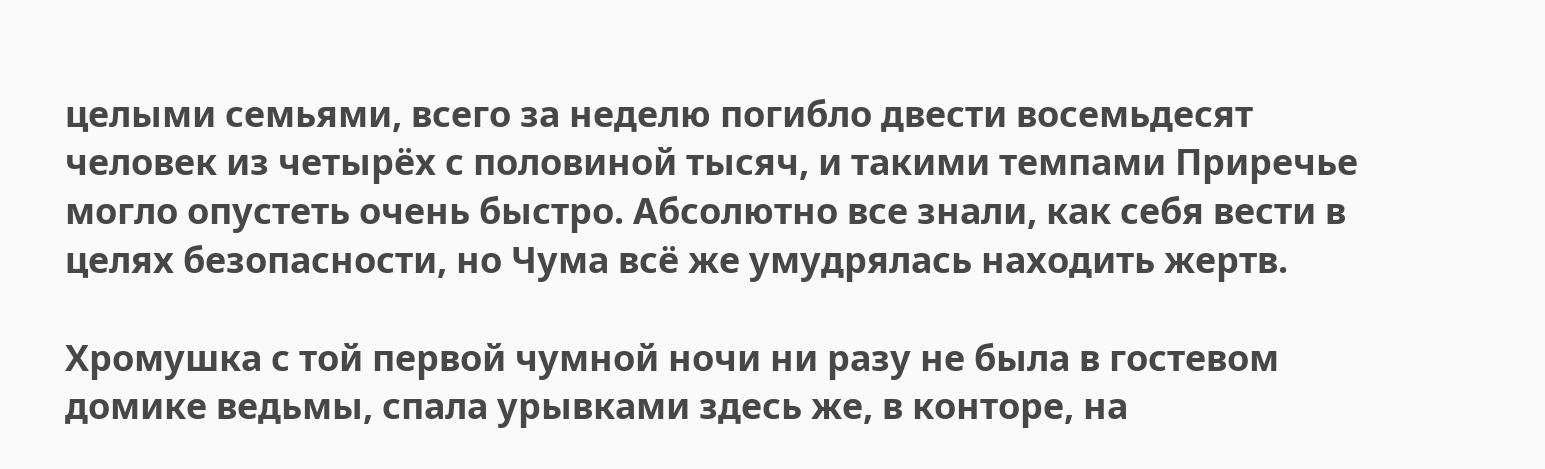целыми семьями, всего за неделю погибло двести восемьдесят человек из четырёх с половиной тысяч, и такими темпами Приречье могло опустеть очень быстро. Абсолютно все знали, как себя вести в целях безопасности, но Чума всё же умудрялась находить жертв.

Хромушка с той первой чумной ночи ни разу не была в гостевом домике ведьмы, спала урывками здесь же, в конторе, на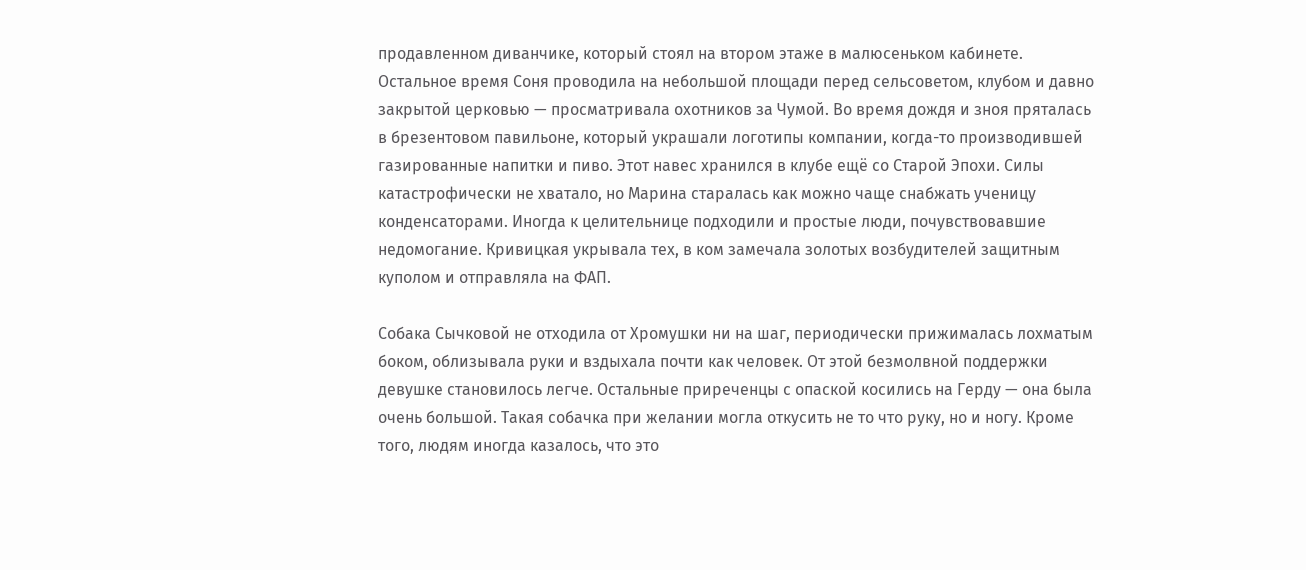продавленном диванчике, который стоял на втором этаже в малюсеньком кабинете. Остальное время Соня проводила на небольшой площади перед сельсоветом, клубом и давно закрытой церковью — просматривала охотников за Чумой. Во время дождя и зноя пряталась в брезентовом павильоне, который украшали логотипы компании, когда-то производившей газированные напитки и пиво. Этот навес хранился в клубе ещё со Старой Эпохи. Силы катастрофически не хватало, но Марина старалась как можно чаще снабжать ученицу конденсаторами. Иногда к целительнице подходили и простые люди, почувствовавшие недомогание. Кривицкая укрывала тех, в ком замечала золотых возбудителей защитным куполом и отправляла на ФАП.

Собака Сычковой не отходила от Хромушки ни на шаг, периодически прижималась лохматым боком, облизывала руки и вздыхала почти как человек. От этой безмолвной поддержки девушке становилось легче. Остальные приреченцы с опаской косились на Герду — она была очень большой. Такая собачка при желании могла откусить не то что руку, но и ногу. Кроме того, людям иногда казалось, что это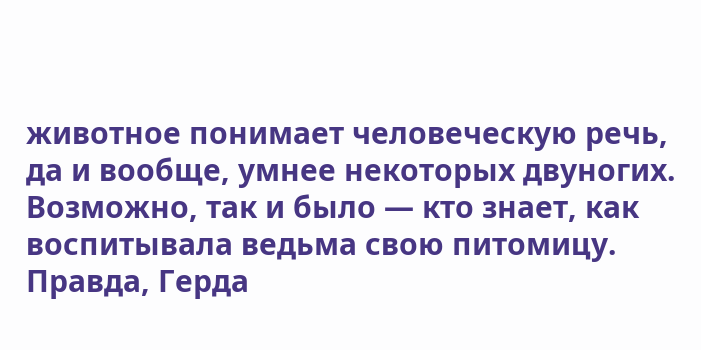животное понимает человеческую речь, да и вообще, умнее некоторых двуногих. Возможно, так и было — кто знает, как воспитывала ведьма свою питомицу. Правда, Герда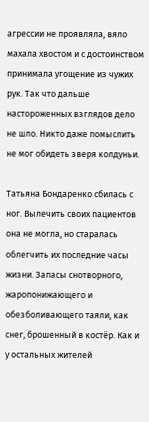агрессии не проявляла, вяло махала хвостом и с достоинством принимала угощение из чужих рук. Так что дальше настороженных взглядов дело не шло. Никто даже помыслить не мог обидеть зверя колдуньи.

Татьяна Бондаренко сбилась с ног. Вылечить своих пациентов она не могла, но старалась облегчить их последние часы жизни. Запасы снотворного, жаропонижающего и обезболивающего таяли, как снег, брошенный в костёр. Как и у остальных жителей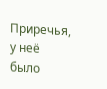Приречья, у неё было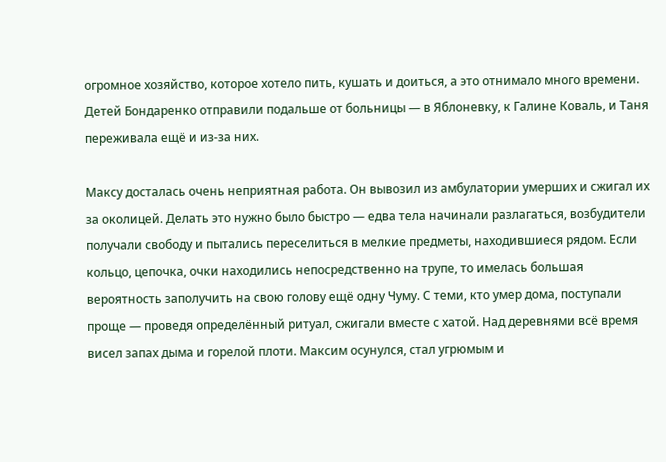огромное хозяйство, которое хотело пить, кушать и доиться, а это отнимало много времени. Детей Бондаренко отправили подальше от больницы — в Яблоневку, к Галине Коваль, и Таня переживала ещё и из-за них.

Максу досталась очень неприятная работа. Он вывозил из амбулатории умерших и сжигал их за околицей. Делать это нужно было быстро — едва тела начинали разлагаться, возбудители получали свободу и пытались переселиться в мелкие предметы, находившиеся рядом. Если кольцо, цепочка, очки находились непосредственно на трупе, то имелась большая вероятность заполучить на свою голову ещё одну Чуму. С теми, кто умер дома, поступали проще — проведя определённый ритуал, сжигали вместе с хатой. Над деревнями всё время висел запах дыма и горелой плоти. Максим осунулся, стал угрюмым и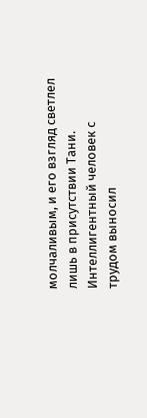молчаливым, и его взгляд светлел лишь в присутствии Тани. Интеллигентный человек с трудом выносил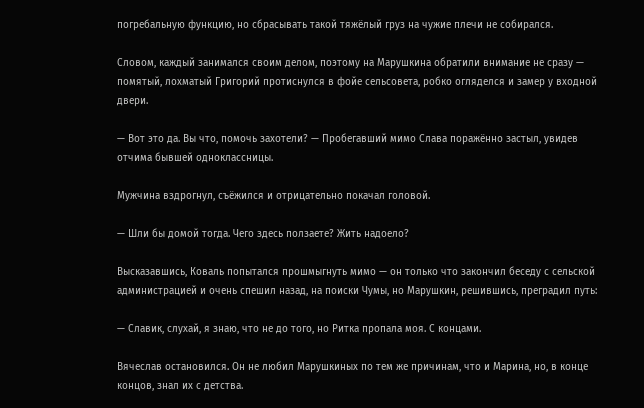погребальную функцию, но сбрасывать такой тяжёлый груз на чужие плечи не собирался.

Словом, каждый занимался своим делом, поэтому на Марушкина обратили внимание не сразу — помятый, лохматый Григорий протиснулся в фойе сельсовета, робко огляделся и замер у входной двери.

— Вот это да. Вы что, помочь захотели? — Пробегавший мимо Слава поражённо застыл, увидев отчима бывшей одноклассницы.

Мужчина вздрогнул, съёжился и отрицательно покачал головой.

— Шли бы домой тогда. Чего здесь ползаете? Жить надоело?

Высказавшись, Коваль попытался прошмыгнуть мимо — он только что закончил беседу с сельской администрацией и очень спешил назад, на поиски Чумы, но Марушкин, решившись, преградил путь:

— Славик, слухай, я знаю, что не до того, но Ритка пропала моя. С концами.

Вячеслав остановился. Он не любил Марушкиных по тем же причинам, что и Марина, но, в конце концов, знал их с детства.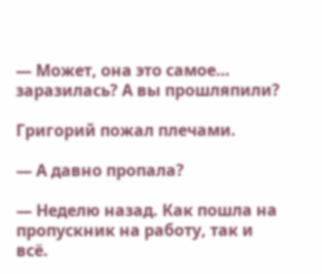— Может, она это самое… заразилась? А вы прошляпили?

Григорий пожал плечами.

— А давно пропала?

— Неделю назад. Как пошла на пропускник на работу, так и всё.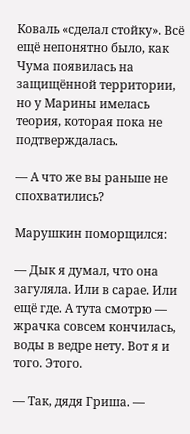Коваль «сделал стойку». Всё ещё непонятно было, как Чума появилась на защищённой территории, но у Марины имелась теория, которая пока не подтверждалась.

— А что же вы раньше не спохватились?

Марушкин поморщился:

— Дык я думал, что она загуляла. Или в сарае. Или ещё где. А тута смотрю — жрачка совсем кончилась, воды в ведре нету. Вот я и того. Этого.

— Так, дядя Гриша. —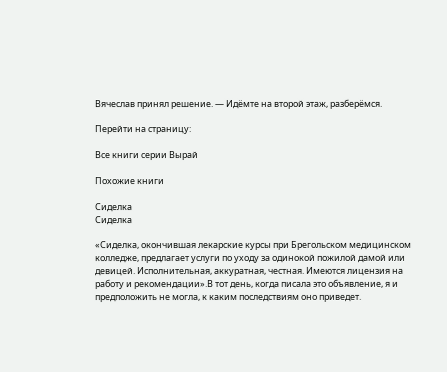Вячеслав принял решение. — Идёмте на второй этаж, разберёмся.

Перейти на страницу:

Все книги серии Вырай

Похожие книги

Сиделка
Сиделка

«Сиделка, окончившая лекарские курсы при Брегольском медицинском колледже, предлагает услуги по уходу за одинокой пожилой дамой или девицей. Исполнительная, аккуратная, честная. Имеются лицензия на работу и рекомендации».В тот день, когда писала это объявление, я и предположить не могла, к каким последствиям оно приведет.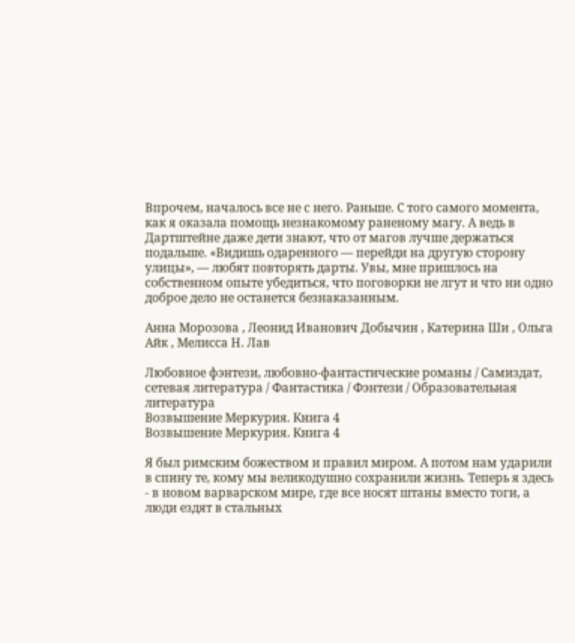Впрочем, началось все не с него. Раньше. С того самого момента, как я оказала помощь незнакомому раненому магу. А ведь в Дартштейне даже дети знают, что от магов лучше держаться подальше. «Видишь одаренного — перейди на другую сторону улицы», — любят повторять дарты. Увы, мне пришлось на собственном опыте убедиться, что поговорки не лгут и что ни одно доброе дело не останется безнаказанным.

Анна Морозова , Леонид Иванович Добычин , Катерина Ши , Ольга Айк , Мелисса Н. Лав

Любовное фэнтези, любовно-фантастические романы / Самиздат, сетевая литература / Фантастика / Фэнтези / Образовательная литература
Возвышение Меркурия. Книга 4
Возвышение Меркурия. Книга 4

Я был римским божеством и правил миром. А потом нам ударили в спину те, кому мы великодушно сохранили жизнь. Теперь я здесь - в новом варварском мире, где все носят штаны вместо тоги, а люди ездят в стальных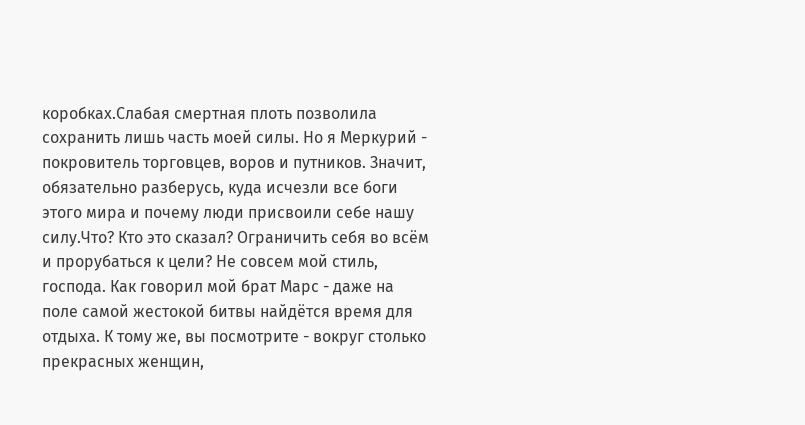коробках.Слабая смертная плоть позволила сохранить лишь часть моей силы. Но я Меркурий - покровитель торговцев, воров и путников. Значит, обязательно разберусь, куда исчезли все боги этого мира и почему люди присвоили себе нашу силу.Что? Кто это сказал? Ограничить себя во всём и прорубаться к цели? Не совсем мой стиль, господа. Как говорил мой брат Марс - даже на поле самой жестокой битвы найдётся время для отдыха. К тому же, вы посмотрите - вокруг столько прекрасных женщин,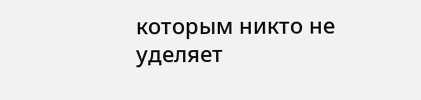которым никто не уделяет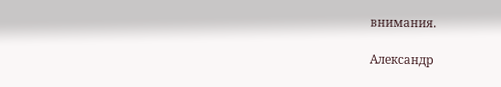внимания.

Александр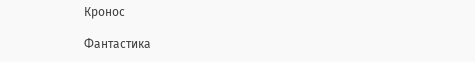Кронос

Фантастика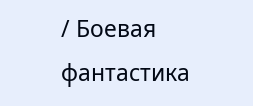/ Боевая фантастика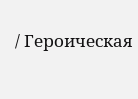/ Героическая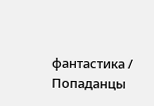фантастика / Попаданцы